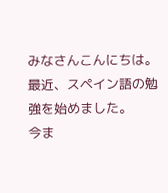みなさんこんにちは。
最近、スペイン語の勉強を始めました。
今ま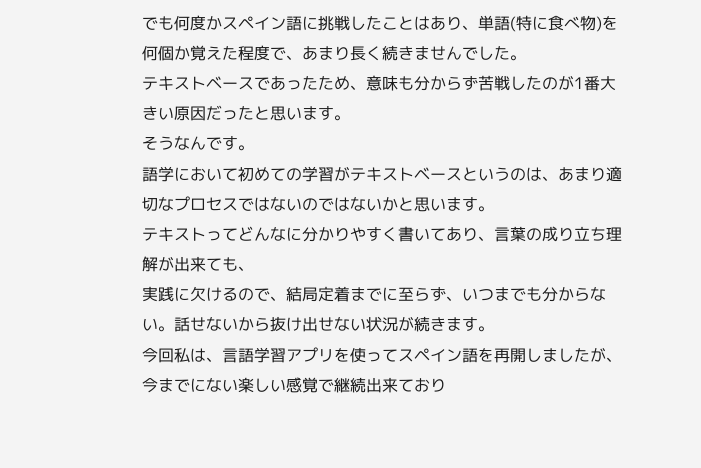でも何度かスペイン語に挑戦したことはあり、単語(特に食べ物)を何個か覚えた程度で、あまり長く続きませんでした。
テキストベースであったため、意味も分からず苦戦したのが1番大きい原因だったと思います。
そうなんです。
語学において初めての学習がテキストベースというのは、あまり適切なプロセスではないのではないかと思います。
テキストってどんなに分かりやすく書いてあり、言葉の成り立ち理解が出来ても、
実践に欠けるので、結局定着までに至らず、いつまでも分からない。話せないから抜け出せない状況が続きます。
今回私は、言語学習アプリを使ってスペイン語を再開しましたが、
今までにない楽しい感覚で継続出来ており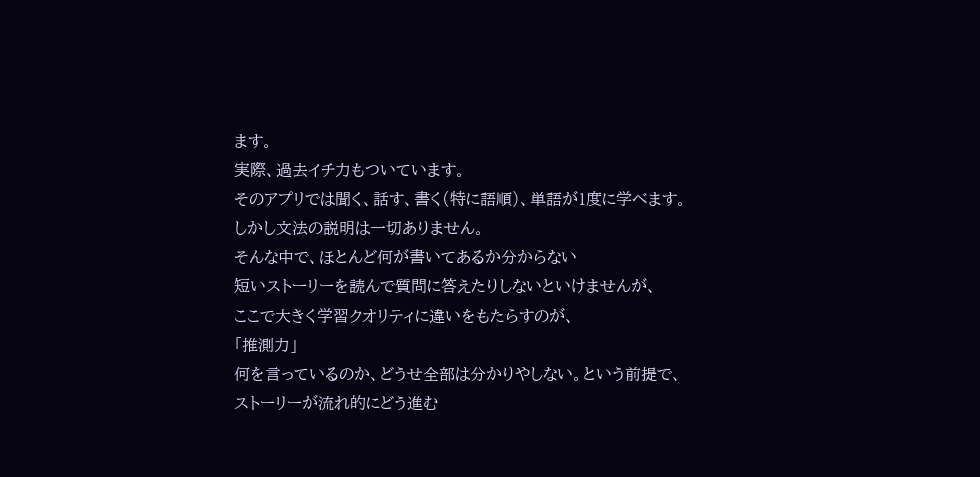ます。
実際、過去イチ力もついています。
そのアプリでは聞く、話す、書く(特に語順)、単語が1度に学べます。
しかし文法の説明は一切ありません。
そんな中で、ほとんど何が書いてあるか分からない
短いストーリーを読んで質問に答えたりしないといけませんが、
ここで大きく学習クオリティに違いをもたらすのが、
「推測力」
何を言っているのか、どうせ全部は分かりやしない。という前提で、
ストーリーが流れ的にどう進む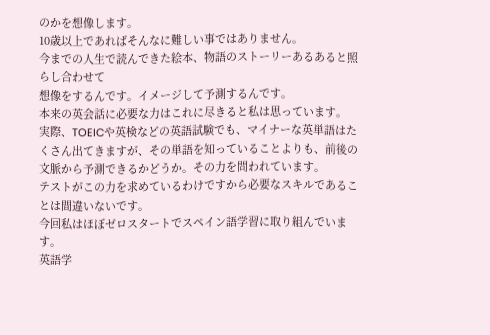のかを想像します。
10歳以上であればそんなに難しい事ではありません。
今までの人生で読んできた絵本、物語のストーリーあるあると照らし合わせて
想像をするんです。イメージして予測するんです。
本来の英会話に必要な力はこれに尽きると私は思っています。
実際、TOEICや英検などの英語試験でも、マイナーな英単語はたくさん出てきますが、その単語を知っていることよりも、前後の文脈から予測できるかどうか。その力を問われています。
テストがこの力を求めているわけですから必要なスキルであることは間違いないです。
今回私はほぼゼロスタートでスペイン語学習に取り組んでいます。
英語学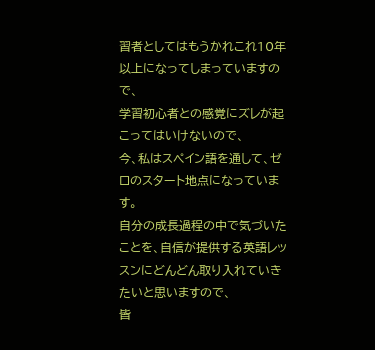習者としてはもうかれこれ10年以上になってしまっていますので、
学習初心者との感覚にズレが起こってはいけないので、
今、私はスペイン語を通して、ゼロのスタート地点になっています。
自分の成長過程の中で気づいたことを、自信が提供する英語レッスンにどんどん取り入れていきたいと思いますので、
皆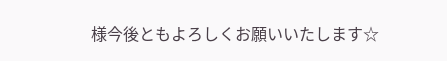様今後ともよろしくお願いいたします☆